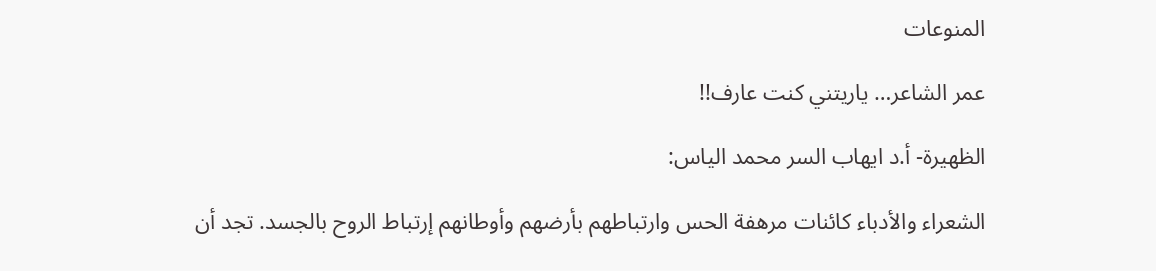المنوعات

عمر الشاعر… ياريتني كنت عارف!!

الظهيرة- أ.د ايهاب السر محمد الياس:

الشعراء والأدباء كائنات مرهفة الحس وارتباطهم بأرضهم وأوطانهم إرتباط الروح بالجسد. تجد أن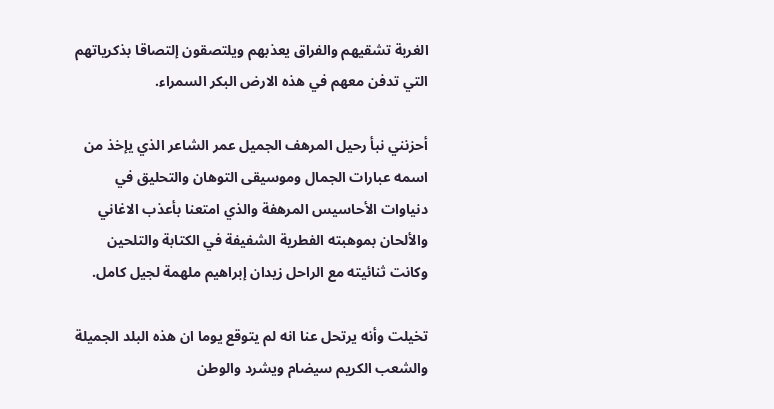الغربة تشقيهم والفراق يعذبهم ويلتصقون إلتصاقا بذكرياتهم التي تدفن معهم في هذه الارض البكر السمراء.

أحزنني نبأ رحيل المرهف الجميل عمر الشاعر الذي يإخذ من اسمه عبارات الجمال وموسيقى التوهان والتحليق في دنياوات الأحاسيس المرهفة والذي امتعنا بأعذب الاغاني والألحان بموهبته الفطرية الشفيفة في الكتابة والتلحين وكانت ثنائيته مع الراحل زيدان إبراهيم ملهمة لجيل كامل.

تخيلت وأنه يرتحل عنا انه لم يتوقع يوما ان هذه البلد الجميلة والشعب الكريم سيضام ويشرد والوطن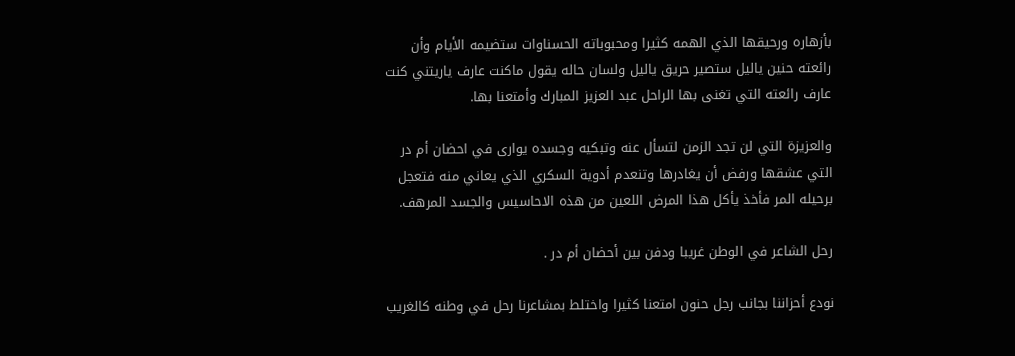بأزهاره ورحيقها الذي الهمه كثيرا ومحبوباته الحسناوات ستضيمه الأيام وأن رائعته حنين ياليل ستصير حريق ياليل ولسان حاله يقول ماكنت عارف ياريتني كنت عارف رائعته التي تغنى بها الراحل عبد العزيز المبارك وأمتعنا بها.

والعزيزة التي لن تجد الزمن لتسأل عنه وتبكيه وجسده يوارى في احضان أم در التي عشقها ورفض أن يغادرها وتنعدم أدوية السكري الذي يعاني منه فتعجل برحيله المر فأخذ يأكل هذا المرض اللعين من هذه الاحاسيس والجسد المرهف.

رحل الشاعر في الوطن غريبا ودفن بين أحضان أم در .

نودع أحزاننا بجانب رجل حنون امتعنا كثيرا واختلط بمشاعرنا رحل في وطنه كالغريب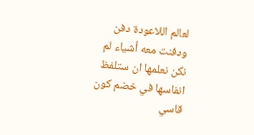لعالم اللاعودة دفن ودفنت معه أشياء لم نكن نعلمها ان ستلفظ انفاسها في خضم كون قاسي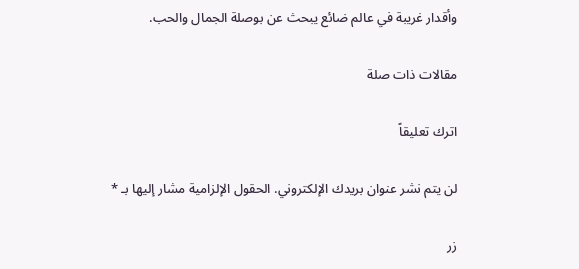وأقدار غريبة في عالم ضائع يبحث عن بوصلة الجمال والحب.

مقالات ذات صلة

اترك تعليقاً

لن يتم نشر عنوان بريدك الإلكتروني. الحقول الإلزامية مشار إليها بـ *

زر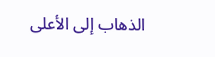الذهاب إلى الأعلى